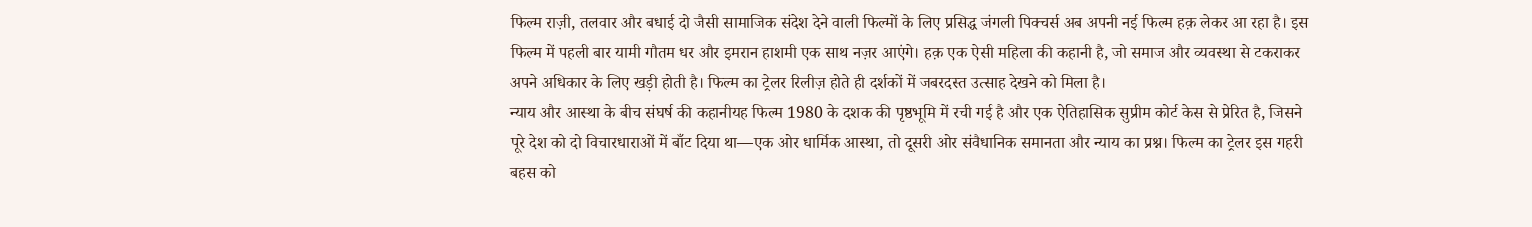फिल्म राज़ी, तलवार और बधाई दो जैसी सामाजिक संदेश देने वाली फिल्मों के लिए प्रसिद्ध जंगली पिक्चर्स अब अपनी नई फिल्म हक़ लेकर आ रहा है। इस फिल्म में पहली बार यामी गौतम धर और इमरान हाशमी एक साथ नज़र आएंगे। हक़ एक ऐसी महिला की कहानी है, जो समाज और व्यवस्था से टकराकर अपने अधिकार के लिए खड़ी होती है। फिल्म का ट्रेलर रिलीज़ होते ही दर्शकों में जबरदस्त उत्साह देखने को मिला है।
न्याय और आस्था के बीच संघर्ष की कहानीयह फिल्म 1980 के दशक की पृष्ठभूमि में रची गई है और एक ऐतिहासिक सुप्रीम कोर्ट केस से प्रेरित है, जिसने पूरे देश को दो विचारधाराओं में बाँट दिया था—एक ओर धार्मिक आस्था, तो दूसरी ओर संवैधानिक समानता और न्याय का प्रश्न। फिल्म का ट्रेलर इस गहरी बहस को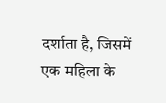दर्शाता है, जिसमें एक महिला के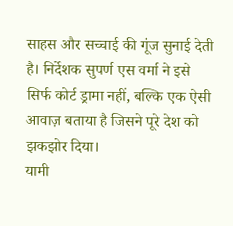साहस और सच्चाई की गूंज सुनाई देती है। निर्देशक सुपर्ण एस वर्मा ने इसे सिर्फ कोर्ट ड्रामा नहीं, बल्कि एक ऐसी आवाज़ बताया है जिसने पूरे देश को झकझोर दिया।
यामी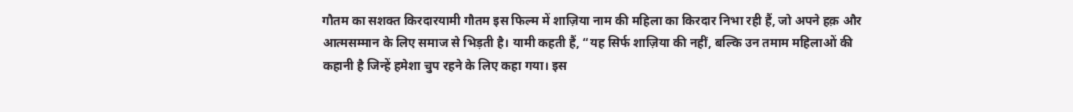गौतम का सशक्त किरदारयामी गौतम इस फिल्म में शाज़िया नाम की महिला का किरदार निभा रही हैं, जो अपने हक़ और आत्मसम्मान के लिए समाज से भिड़ती है। यामी कहती हैं, “यह सिर्फ शाज़िया की नहीं, बल्कि उन तमाम महिलाओं की कहानी है जिन्हें हमेशा चुप रहने के लिए कहा गया। इस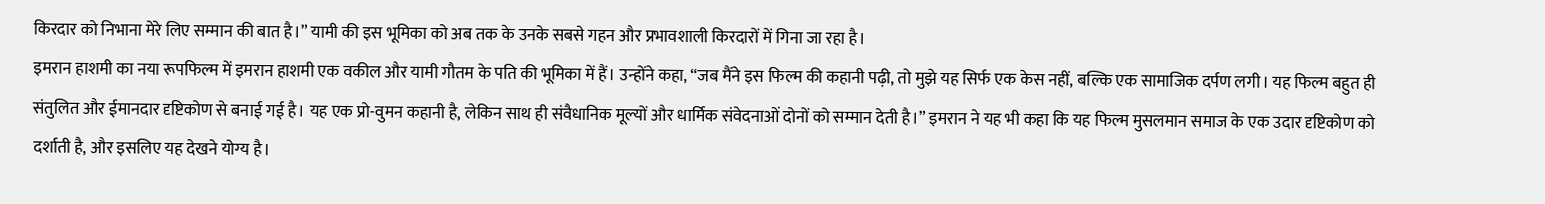किरदार को निभाना मेरे लिए सम्मान की बात है।” यामी की इस भूमिका को अब तक के उनके सबसे गहन और प्रभावशाली किरदारों में गिना जा रहा है।
इमरान हाशमी का नया रूपफिल्म में इमरान हाशमी एक वकील और यामी गौतम के पति की भूमिका में हैं। उन्होंने कहा, “जब मैंने इस फिल्म की कहानी पढ़ी, तो मुझे यह सिर्फ एक केस नहीं, बल्कि एक सामाजिक दर्पण लगी। यह फिल्म बहुत ही संतुलित और ईमानदार दृष्टिकोण से बनाई गई है। यह एक प्रो-वुमन कहानी है, लेकिन साथ ही संवैधानिक मूल्यों और धार्मिक संवेदनाओं दोनों को सम्मान देती है।” इमरान ने यह भी कहा कि यह फिल्म मुसलमान समाज के एक उदार दृष्टिकोण को दर्शाती है, और इसलिए यह देखने योग्य है।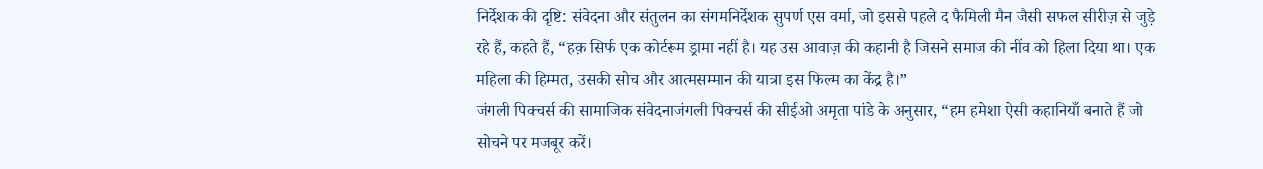निर्देशक की दृष्टि: संवेदना और संतुलन का संगमनिर्देशक सुपर्ण एस वर्मा, जो इससे पहले द फैमिली मैन जैसी सफल सीरीज़ से जुड़े रहे हैं, कहते हैं, “हक़ सिर्फ एक कोर्टरूम ड्रामा नहीं है। यह उस आवाज़ की कहानी है जिसने समाज की नींव को हिला दिया था। एक महिला की हिम्मत, उसकी सोच और आत्मसम्मान की यात्रा इस फिल्म का केंद्र है।”
जंगली पिक्चर्स की सामाजिक संवेदनाजंगली पिक्चर्स की सीईओ अमृता पांडे के अनुसार, “हम हमेशा ऐसी कहानियाँ बनाते हैं जो सोचने पर मजबूर करें।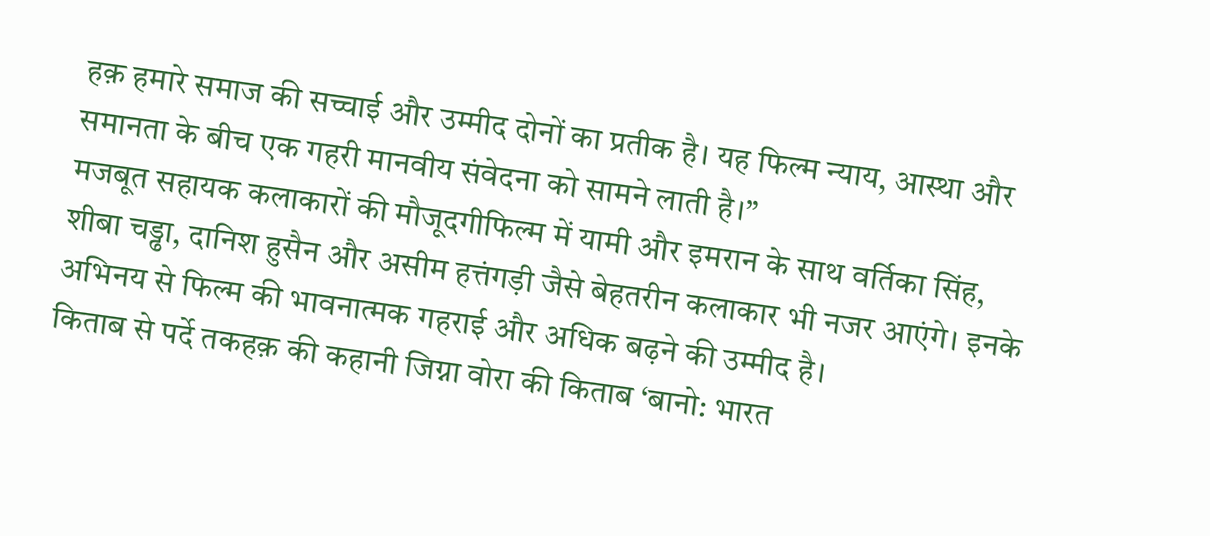हक़ हमारे समाज की सच्चाई और उम्मीद दोनों का प्रतीक है। यह फिल्म न्याय, आस्था और समानता के बीच एक गहरी मानवीय संवेदना को सामने लाती है।”
मजबूत सहायक कलाकारों की मौजूदगीफिल्म में यामी और इमरान के साथ वर्तिका सिंह, शीबा चड्ढा, दानिश हुसैन और असीम हत्तंगड़ी जैसे बेहतरीन कलाकार भी नजर आएंगे। इनके अभिनय से फिल्म की भावनात्मक गहराई और अधिक बढ़ने की उम्मीद है।
किताब से पर्दे तकहक़ की कहानी जिग्ना वोरा की किताब ‘बानो: भारत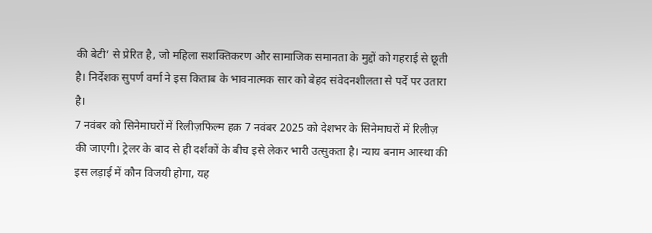की बेटी’ से प्रेरित है, जो महिला सशक्तिकरण और सामाजिक समानता के मुद्दों को गहराई से छूती है। निर्देशक सुपर्ण वर्मा ने इस किताब के भावनात्मक सार को बेहद संवेदनशीलता से पर्दे पर उतारा है।
7 नवंबर को सिनेमाघरों में रिलीज़फिल्म हक़ 7 नवंबर 2025 को देशभर के सिनेमाघरों में रिलीज़ की जाएगी। ट्रेलर के बाद से ही दर्शकों के बीच इसे लेकर भारी उत्सुकता है। न्याय बनाम आस्था की इस लड़ाई में कौन विजयी होगा, यह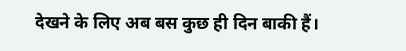देखने के लिए अब बस कुछ ही दिन बाकी हैं।